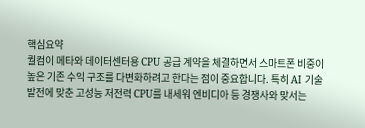핵심요약
퀄컴이 메타와 데이터센터용 CPU 공급 계약을 체결하면서 스마트폰 비중이 높은 기존 수익 구조를 다변화하려고 한다는 점이 중요합니다. 특히 AI 기술 발전에 맞춘 고성능 저전력 CPU를 내세워 엔비디아 등 경쟁사와 맞서는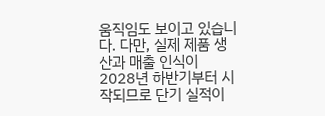움직임도 보이고 있습니다. 다만, 실제 제품 생산과 매출 인식이 2028년 하반기부터 시작되므로 단기 실적이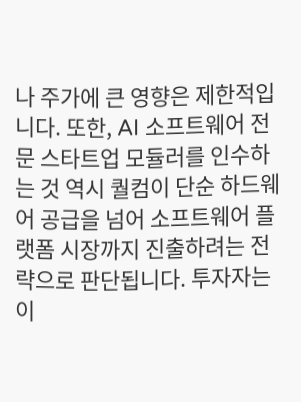나 주가에 큰 영향은 제한적입니다. 또한, AI 소프트웨어 전문 스타트업 모듈러를 인수하는 것 역시 퀄컴이 단순 하드웨어 공급을 넘어 소프트웨어 플랫폼 시장까지 진출하려는 전략으로 판단됩니다. 투자자는 이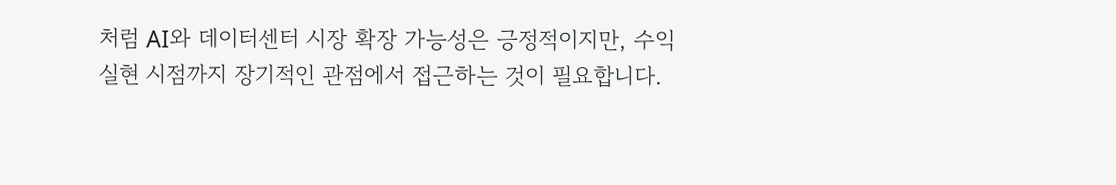처럼 AI와 데이터센터 시장 확장 가능성은 긍정적이지만, 수익 실현 시점까지 장기적인 관점에서 접근하는 것이 필요합니다.